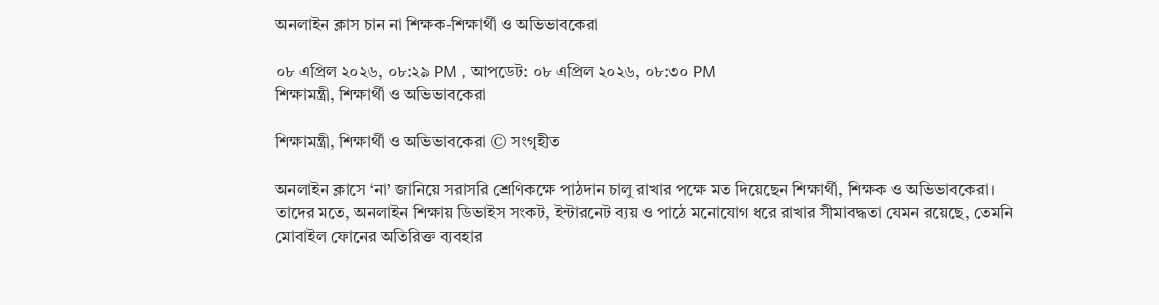অনলাইন ক্লাস চান না শিক্ষক-শিক্ষার্থী ও অভিভাবকেরা

০৮ এপ্রিল ২০২৬, ০৮:২৯ PM , আপডেট: ০৮ এপ্রিল ২০২৬, ০৮:৩০ PM
শিক্ষামন্ত্রী, শিক্ষার্থী ও অভিভাবকেরা

শিক্ষামন্ত্রী, শিক্ষার্থী ও অভিভাবকেরা © সংগৃহীত

অনলাইন ক্লাসে ‘না’ জানিয়ে সরাসরি শ্রেণিকক্ষে পাঠদান চালু রাখার পক্ষে মত দিয়েছেন শিক্ষার্থী, শিক্ষক ও অভিভাবকেরা। তাদের মতে, অনলাইন শিক্ষায় ডিভাইস সংকট, ইন্টারনেট ব্যয় ও পাঠে মনোযোগ ধরে রাখার সীমাবদ্ধতা যেমন রয়েছে, তেমনি মোবাইল ফোনের অতিরিক্ত ব্যবহার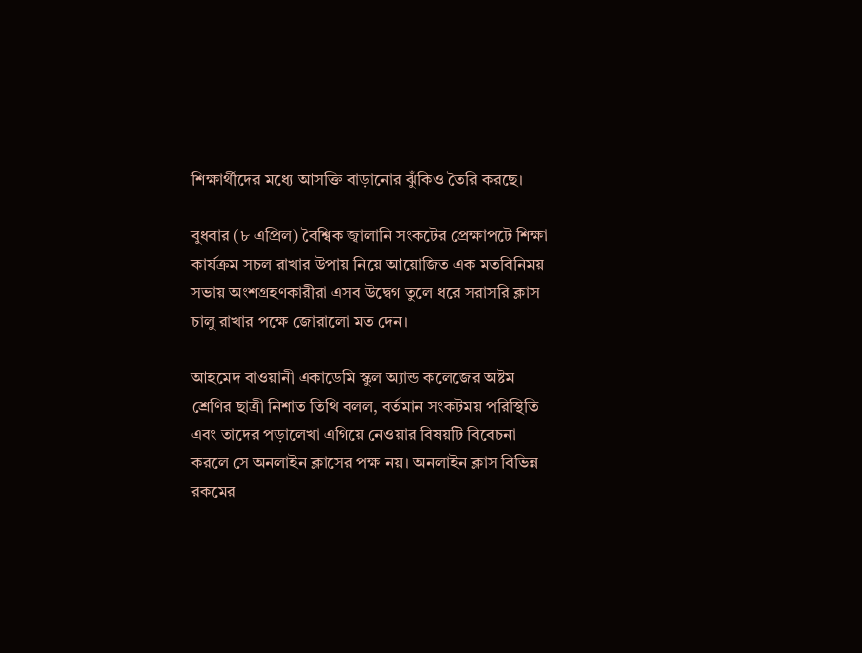শিক্ষার্থীদের মধ্যে আসক্তি বাড়ানোর ঝুঁকিও তৈরি করছে।

বুধবার (৮ এপ্রিল) বৈশ্বিক জ্বালানি সংকটের প্রেক্ষাপটে শিক্ষা কার্যক্রম সচল রাখার উপায় নিয়ে আয়োজিত এক মতবিনিময় সভায় অংশগ্রহণকারীরা এসব উদ্বেগ তুলে ধরে সরাসরি ক্লাস চালু রাখার পক্ষে জোরালো মত দেন।

আহমেদ বাওয়ানী একাডেমি স্কুল অ্যান্ড কলেজের অষ্টম শ্রেণির ছাত্রী নিশাত তিথি বলল, বর্তমান সংকটময় পরিস্থিতি এবং তাদের পড়ালেখা এগিয়ে নেওয়ার বিষয়টি বিবেচনা করলে সে অনলাইন ক্লাসের পক্ষ নয়। অনলাইন ক্লাস বিভিন্ন রকমের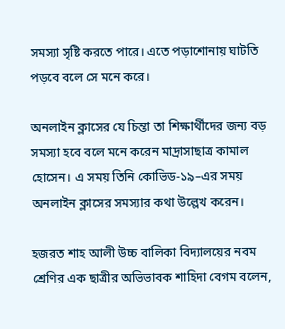সমস্যা সৃষ্টি করতে পারে। এতে পড়াশোনায় ঘাটতি পড়বে বলে সে মনে করে।

অনলাইন ক্লাসের যে চিন্তা তা শিক্ষার্থীদের জন্য বড় সমস্যা হবে বলে মনে করেন মাদ্রাসাছাত্র কামাল হোসেন। এ সময় তিনি কোভিড-১৯–এর সময় অনলাইন ক্লাসের সমস্যার কথা উল্লেখ করেন।

হজরত শাহ আলী উচ্চ বালিকা বিদ্যালয়ের নবম শ্রেণির এক ছাত্রীর অভিভাবক শাহিদা বেগম বলেন,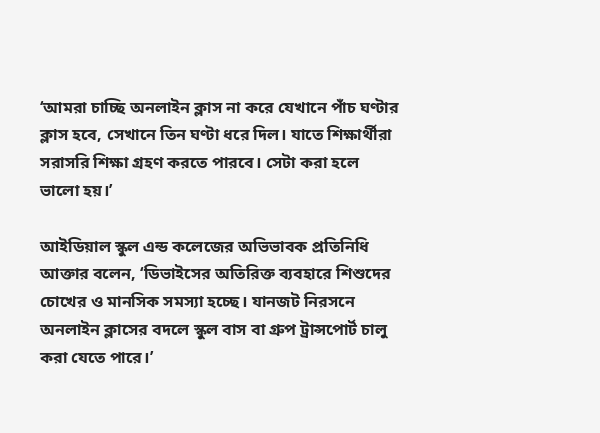‘আমরা চাচ্ছি অনলাইন ক্লাস না করে যেখানে পাঁচ ঘণ্টার ক্লাস হবে, সেখানে তিন ঘণ্টা ধরে দিল। যাতে শিক্ষার্থীরা সরাসরি শিক্ষা গ্রহণ করতে পারবে। সেটা করা হলে ভালো হয়।’

আইডিয়াল স্কুল এন্ড কলেজের অভিভাবক প্রতিনিধি আক্তার বলেন, ‘ডিভাইসের অতিরিক্ত ব্যবহারে শিশুদের চোখের ও মানসিক সমস্যা হচ্ছে। যানজট নিরসনে অনলাইন ক্লাসের বদলে স্কুল বাস বা গ্রুপ ট্রান্সপোর্ট চালু করা যেতে পারে।’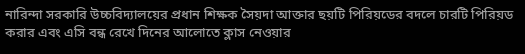নারিন্দা সরকারি উচ্চবিদ্যালয়ের প্রধান শিক্ষক সৈয়দা আক্তার ছয়টি পিরিয়ডের বদলে চারটি পিরিয়ড করার এবং এসি বন্ধ রেখে দিনের আলোতে ক্লাস নেওয়ার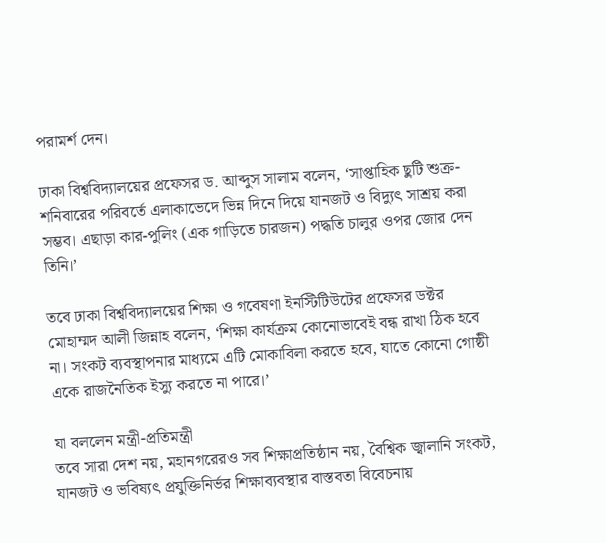পরামর্শ দেন।

ঢাকা বিশ্ববিদ্যালয়ের প্রফেসর ড. আব্দুস সালাম বলেন, ‘সাপ্তাহিক ছুটি শুক্র-শনিবারের পরিবর্তে এলাকাভেদে ভিন্ন দিনে দিয়ে যানজট ও বিদ্যুৎ সাশ্রয় করা সম্ভব। এছাড়া কার-পুলিং (এক গাড়িতে চারজন) পদ্ধতি চালুর ওপর জোর দেন তিনি।’

তবে ঢাকা বিশ্ববিদ্যালয়ের শিক্ষা ও গবেষণা ইনস্টিটিউটের প্রফেসর ডক্টর মোহাম্মদ আলী জিন্নাহ বলেন, ‘শিক্ষা কার্যক্রম কোনোভাবেই বন্ধ রাখা ঠিক হবে না। সংকট ব্যবস্থাপনার মাধ্যমে এটি মোকাবিলা করতে হবে, যাতে কোনো গোষ্ঠী একে রাজনৈতিক ইস্যু করতে না পারে।’

যা বললেন মন্ত্রী-প্রতিমন্ত্রী
তবে সারা দেশ নয়, মহানগরেরও সব শিক্ষাপ্রতিষ্ঠান নয়, বৈশ্বিক জ্বালানি সংকট, যানজট ও ভবিষ্যৎ প্রযুক্তিনির্ভর শিক্ষাব্যবস্থার বাস্তবতা বিবেচনায়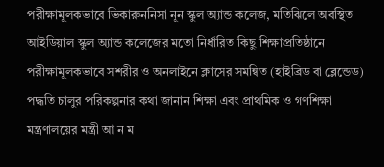পরীক্ষামূলকভাবে ভিকারুননিসা নূন স্কুল অ্যান্ড কলেজ, মতিঝিলে অবস্থিত আইডিয়াল স্কুল অ্যান্ড কলেজের মতো নির্ধারিত কিছু শিক্ষাপ্রতিষ্ঠানে পরীক্ষামূলকভাবে সশরীর ও অনলাইনে ক্লাসের সমন্বিত (হাইব্রিড বা ব্লেন্ডেড) পদ্ধতি চালুর পরিকল্পনার কথা জানান শিক্ষা এবং প্রাথমিক ও গণশিক্ষা মন্ত্রণালয়ের মন্ত্রী আ ন ম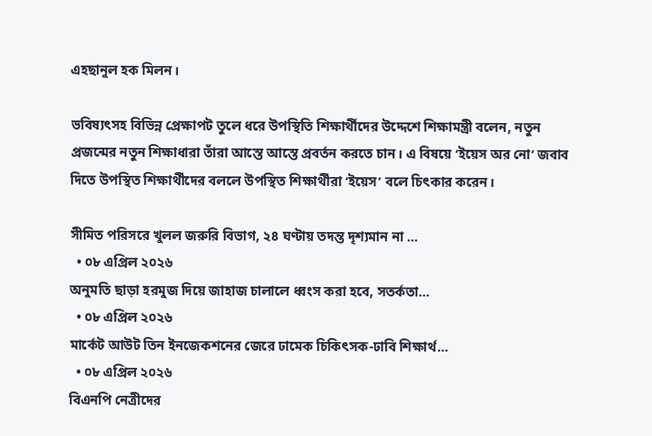এহছানুল হক মিলন।

ভবিষ্যৎসহ বিভিন্ন প্রেক্ষাপট তুলে ধরে উপস্থিতি শিক্ষার্থীদের উদ্দেশে শিক্ষামন্ত্রী বলেন, নতুন প্রজন্মের নতুন শিক্ষাধারা তাঁরা আস্তে আস্তে প্রবর্তন করতে চান। এ বিষয়ে ‘ইয়েস অর নো’ জবাব দিতে উপস্থিত শিক্ষার্থীদের বললে উপস্থিত শিক্ষার্থীরা ‘ইয়েস’ বলে চিৎকার করেন।

সীমিত পরিসরে খুলল জরুরি বিভাগ, ২৪ ঘণ্টায় তদন্ত দৃশ্যমান না …
  • ০৮ এপ্রিল ২০২৬
অনুমতি ছাড়া হরমুজ দিয়ে জাহাজ চালালে ধ্বংস করা হবে, সতর্কতা…
  • ০৮ এপ্রিল ২০২৬
মার্কেট আউট তিন ইনজেকশনের জেরে ঢামেক চিকিৎসক-ঢাবি শিক্ষার্থ…
  • ০৮ এপ্রিল ২০২৬
বিএনপি নেত্রীদের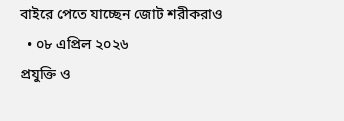বাইরে পেতে যাচ্ছেন জোট শরীকরাও
  • ০৮ এপ্রিল ২০২৬
প্রযুক্তি ও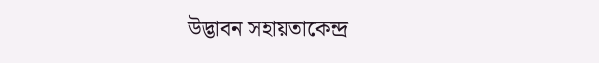উদ্ভাবন সহায়তাকেন্দ্র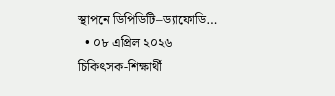স্থাপনে ডিপিডিটি–ড্যাফোডি…
  • ০৮ এপ্রিল ২০২৬
চিকিৎসক-শিক্ষার্থী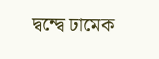দ্বন্দ্বে ঢামেক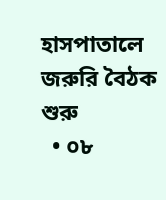হাসপাতালে জরুরি বৈঠক শুরু
  • ০৮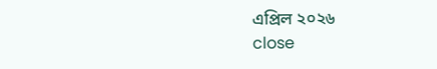এপ্রিল ২০২৬
close